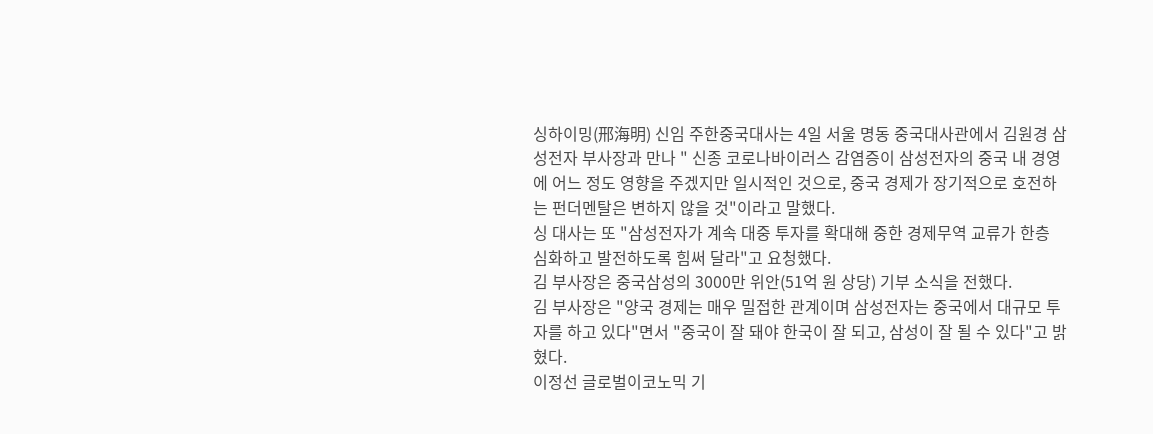싱하이밍(邢海明) 신임 주한중국대사는 4일 서울 명동 중국대사관에서 김원경 삼성전자 부사장과 만나 " 신종 코로나바이러스 감염증이 삼성전자의 중국 내 경영에 어느 정도 영향을 주겠지만 일시적인 것으로, 중국 경제가 장기적으로 호전하는 펀더멘탈은 변하지 않을 것"이라고 말했다.
싱 대사는 또 "삼성전자가 계속 대중 투자를 확대해 중한 경제무역 교류가 한층 심화하고 발전하도록 힘써 달라"고 요청했다.
김 부사장은 중국삼성의 3000만 위안(51억 원 상당) 기부 소식을 전했다.
김 부사장은 "양국 경제는 매우 밀접한 관계이며 삼성전자는 중국에서 대규모 투자를 하고 있다"면서 "중국이 잘 돼야 한국이 잘 되고, 삼성이 잘 될 수 있다"고 밝혔다.
이정선 글로벌이코노믹 기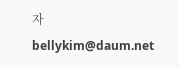자 bellykim@daum.net